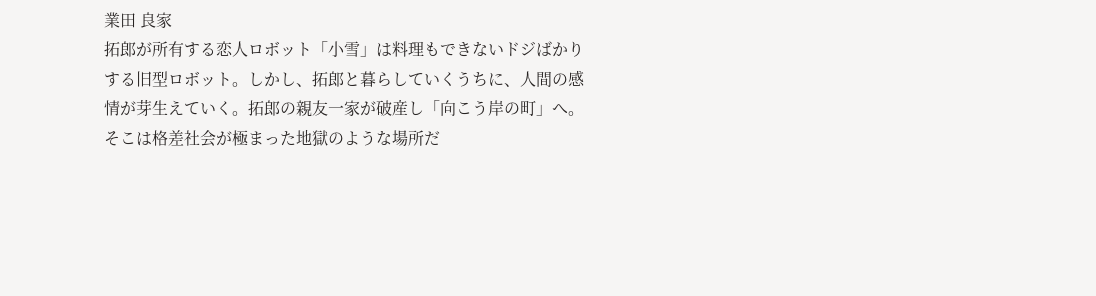業田 良家
拓郎が所有する恋人ロボット「小雪」は料理もできないドジばかりする旧型ロボット。しかし、拓郎と暮らしていくうちに、人間の感情が芽生えていく。拓郎の親友一家が破産し「向こう岸の町」へ。そこは格差社会が極まった地獄のような場所だ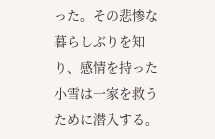った。その悲惨な暮らしぶりを知り、感情を持った小雪は一家を救うために潜入する。